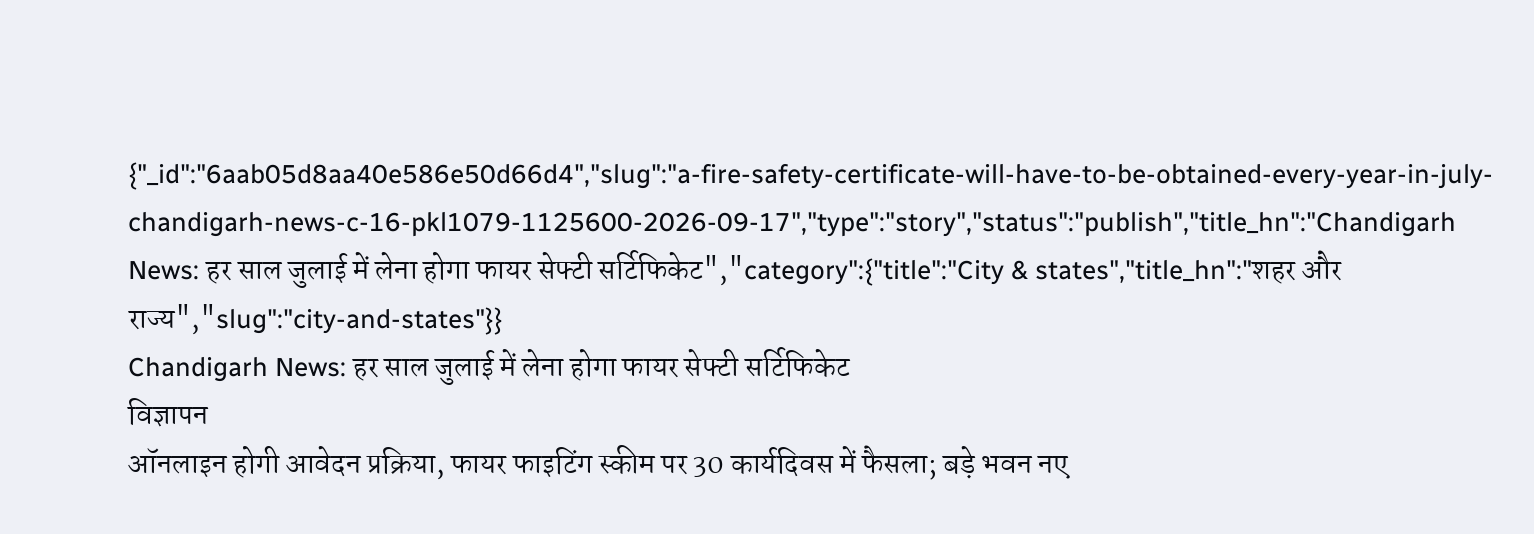{"_id":"6aab05d8aa40e586e50d66d4","slug":"a-fire-safety-certificate-will-have-to-be-obtained-every-year-in-july-chandigarh-news-c-16-pkl1079-1125600-2026-09-17","type":"story","status":"publish","title_hn":"Chandigarh News: हर साल जुलाई में लेना होगा फायर सेफ्टी सर्टिफिकेट","category":{"title":"City & states","title_hn":"शहर और राज्य","slug":"city-and-states"}}
Chandigarh News: हर साल जुलाई में लेना होगा फायर सेफ्टी सर्टिफिकेट
विज्ञापन
ऑनलाइन होगी आवेदन प्रक्रिया, फायर फाइटिंग स्कीम पर 30 कार्यदिवस में फैसला; बड़े भवन नए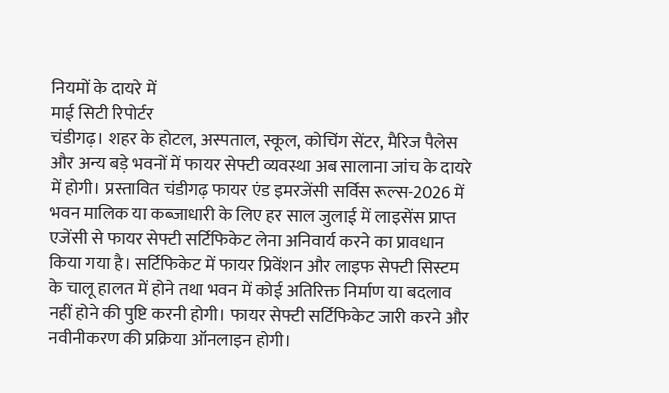नियमों के दायरे में
माई सिटी रिपोर्टर
चंडीगढ़। शहर के होटल, अस्पताल, स्कूल, कोचिंग सेंटर, मैरिज पैलेस और अन्य बड़े भवनों में फायर सेफ्टी व्यवस्था अब सालाना जांच के दायरे में होगी। प्रस्तावित चंडीगढ़ फायर एंड इमरजेंसी सर्विस रूल्स-2026 में भवन मालिक या कब्जाधारी के लिए हर साल जुलाई में लाइसेंस प्राप्त एजेंसी से फायर सेफ्टी सर्टिफिकेट लेना अनिवार्य करने का प्रावधान किया गया है। सर्टिफिकेट में फायर प्रिवेंशन और लाइफ सेफ्टी सिस्टम के चालू हालत में होने तथा भवन में कोई अतिरिक्त निर्माण या बदलाव नहीं होने की पुष्टि करनी होगी। फायर सेफ्टी सर्टिफिकेट जारी करने और नवीनीकरण की प्रक्रिया ऑनलाइन होगी।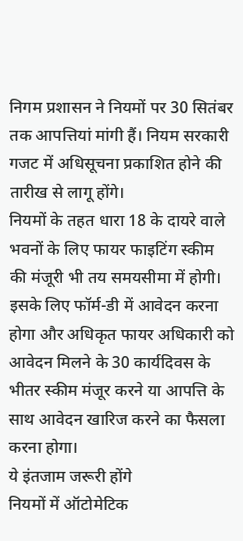निगम प्रशासन ने नियमों पर 30 सितंबर तक आपत्तियां मांगी हैं। नियम सरकारी गजट में अधिसूचना प्रकाशित होने की तारीख से लागू होंगे।
नियमों के तहत धारा 18 के दायरे वाले भवनों के लिए फायर फाइटिंग स्कीम की मंजूरी भी तय समयसीमा में होगी। इसके लिए फॉर्म-डी में आवेदन करना होगा और अधिकृत फायर अधिकारी को आवेदन मिलने के 30 कार्यदिवस के भीतर स्कीम मंजूर करने या आपत्ति के साथ आवेदन खारिज करने का फैसला करना होगा।
ये इंतजाम जरूरी होंगे
नियमों में ऑटोमेटिक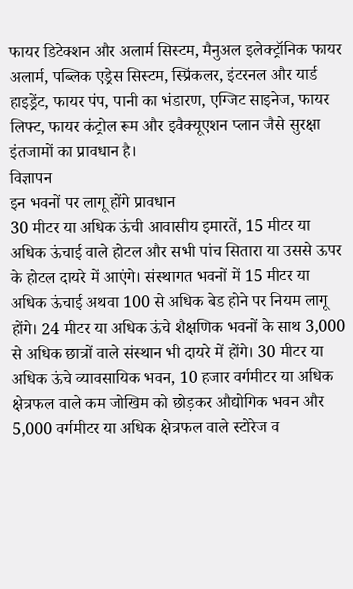फायर डिटेक्शन और अलार्म सिस्टम, मैनुअल इलेक्ट्रॉनिक फायर अलार्म, पब्लिक एड्रेस सिस्टम, स्प्रिंकलर, इंटरनल और यार्ड हाइड्रेंट, फायर पंप, पानी का भंडारण, एग्जिट साइनेज, फायर लिफ्ट, फायर कंट्रोल रूम और इवैक्यूएशन प्लान जैसे सुरक्षा इंतजामों का प्रावधान है।
विज्ञापन
इन भवनों पर लागू होंगे प्रावधान
30 मीटर या अधिक ऊंची आवासीय इमारतें, 15 मीटर या अधिक ऊंचाई वाले होटल और सभी पांच सितारा या उससे ऊपर के होटल दायरे में आएंगे। संस्थागत भवनों में 15 मीटर या अधिक ऊंचाई अथवा 100 से अधिक बेड होने पर नियम लागू होंगे। 24 मीटर या अधिक ऊंचे शैक्षणिक भवनों के साथ 3,000 से अधिक छात्रों वाले संस्थान भी दायरे में होंगे। 30 मीटर या अधिक ऊंचे व्यावसायिक भवन, 10 हजार वर्गमीटर या अधिक क्षेत्रफल वाले कम जोखिम को छोड़कर औद्योगिक भवन और 5,000 वर्गमीटर या अधिक क्षेत्रफल वाले स्टोरेज व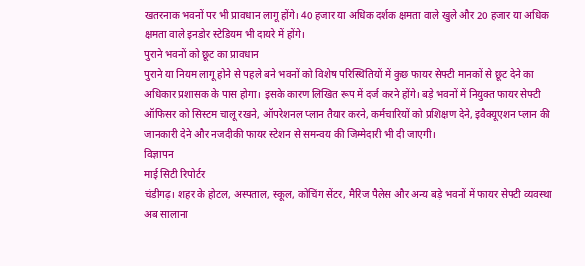खतरनाक भवनों पर भी प्रावधान लागू होंगे। 40 हजार या अधिक दर्शक क्षमता वाले खुले और 20 हजार या अधिक क्षमता वाले इनडोर स्टेडियम भी दायरे में होंगे।
पुराने भवनों को छूट का प्रावधान
पुराने या नियम लागू होने से पहले बने भवनों को विशेष परिस्थितियों में कुछ फायर सेफ्टी मानकों से छूट देने का अधिकार प्रशासक के पास होगा। इसके कारण लिखित रूप में दर्ज करने होंगे। बड़े भवनों में नियुक्त फायर सेफ्टी ऑफिसर को सिस्टम चालू रखने, ऑपरेशनल प्लान तैयार करने, कर्मचारियों को प्रशिक्षण देने, इवैक्यूएशन प्लान की जानकारी देने और नजदीकी फायर स्टेशन से समन्वय की जिम्मेदारी भी दी जाएगी।
विज्ञापन
माई सिटी रिपोर्टर
चंडीगढ़। शहर के होटल, अस्पताल, स्कूल, कोचिंग सेंटर, मैरिज पैलेस और अन्य बड़े भवनों में फायर सेफ्टी व्यवस्था अब सालाना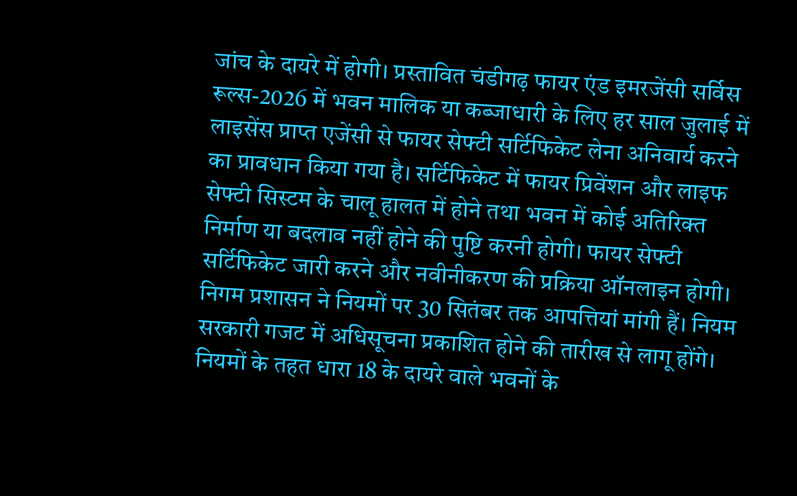जांच के दायरे में होगी। प्रस्तावित चंडीगढ़ फायर एंड इमरजेंसी सर्विस रूल्स-2026 में भवन मालिक या कब्जाधारी के लिए हर साल जुलाई में लाइसेंस प्राप्त एजेंसी से फायर सेफ्टी सर्टिफिकेट लेना अनिवार्य करने का प्रावधान किया गया है। सर्टिफिकेट में फायर प्रिवेंशन और लाइफ सेफ्टी सिस्टम के चालू हालत में होने तथा भवन में कोई अतिरिक्त निर्माण या बदलाव नहीं होने की पुष्टि करनी होगी। फायर सेफ्टी सर्टिफिकेट जारी करने और नवीनीकरण की प्रक्रिया ऑनलाइन होगी। निगम प्रशासन ने नियमों पर 30 सितंबर तक आपत्तियां मांगी हैं। नियम सरकारी गजट में अधिसूचना प्रकाशित होने की तारीख से लागू होंगे।
नियमों के तहत धारा 18 के दायरे वाले भवनों के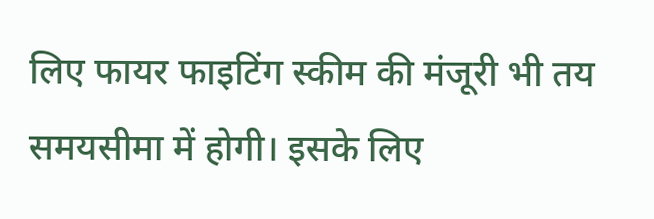लिए फायर फाइटिंग स्कीम की मंजूरी भी तय समयसीमा में होगी। इसके लिए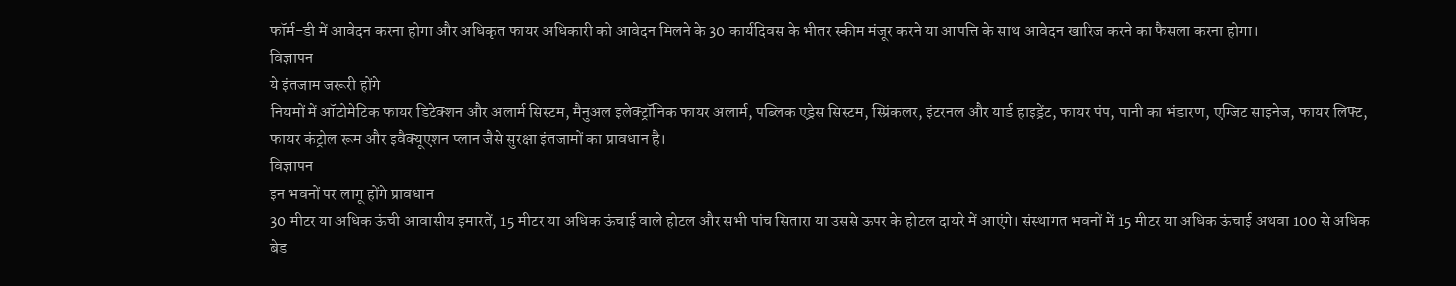फॉर्म-डी में आवेदन करना होगा और अधिकृत फायर अधिकारी को आवेदन मिलने के 30 कार्यदिवस के भीतर स्कीम मंजूर करने या आपत्ति के साथ आवेदन खारिज करने का फैसला करना होगा।
विज्ञापन
ये इंतजाम जरूरी होंगे
नियमों में ऑटोमेटिक फायर डिटेक्शन और अलार्म सिस्टम, मैनुअल इलेक्ट्रॉनिक फायर अलार्म, पब्लिक एड्रेस सिस्टम, स्प्रिंकलर, इंटरनल और यार्ड हाइड्रेंट, फायर पंप, पानी का भंडारण, एग्जिट साइनेज, फायर लिफ्ट, फायर कंट्रोल रूम और इवैक्यूएशन प्लान जैसे सुरक्षा इंतजामों का प्रावधान है।
विज्ञापन
इन भवनों पर लागू होंगे प्रावधान
30 मीटर या अधिक ऊंची आवासीय इमारतें, 15 मीटर या अधिक ऊंचाई वाले होटल और सभी पांच सितारा या उससे ऊपर के होटल दायरे में आएंगे। संस्थागत भवनों में 15 मीटर या अधिक ऊंचाई अथवा 100 से अधिक बेड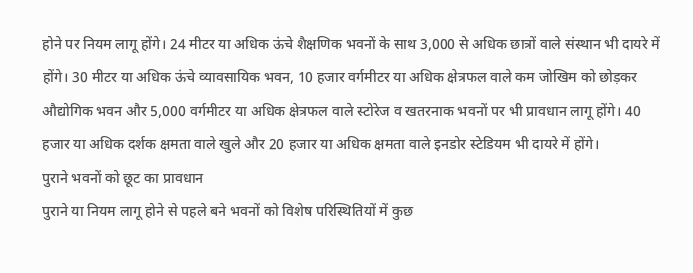होने पर नियम लागू होंगे। 24 मीटर या अधिक ऊंचे शैक्षणिक भवनों के साथ 3,000 से अधिक छात्रों वाले संस्थान भी दायरे में होंगे। 30 मीटर या अधिक ऊंचे व्यावसायिक भवन, 10 हजार वर्गमीटर या अधिक क्षेत्रफल वाले कम जोखिम को छोड़कर औद्योगिक भवन और 5,000 वर्गमीटर या अधिक क्षेत्रफल वाले स्टोरेज व खतरनाक भवनों पर भी प्रावधान लागू होंगे। 40 हजार या अधिक दर्शक क्षमता वाले खुले और 20 हजार या अधिक क्षमता वाले इनडोर स्टेडियम भी दायरे में होंगे।
पुराने भवनों को छूट का प्रावधान
पुराने या नियम लागू होने से पहले बने भवनों को विशेष परिस्थितियों में कुछ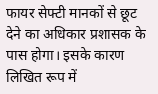फायर सेफ्टी मानकों से छूट देने का अधिकार प्रशासक के पास होगा। इसके कारण लिखित रूप में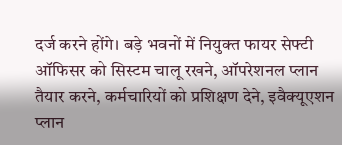दर्ज करने होंगे। बड़े भवनों में नियुक्त फायर सेफ्टी ऑफिसर को सिस्टम चालू रखने, ऑपरेशनल प्लान तैयार करने, कर्मचारियों को प्रशिक्षण देने, इवैक्यूएशन प्लान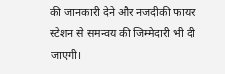की जानकारी देने और नजदीकी फायर स्टेशन से समन्वय की जिम्मेदारी भी दी जाएगी।